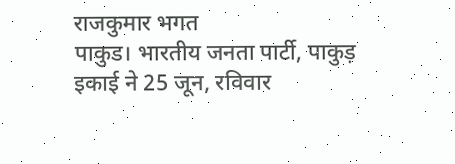राजकुमार भगत
पाकुड। भारतीय जनता पार्टी, पाकुड़ इकाई ने 25 जून, रविवार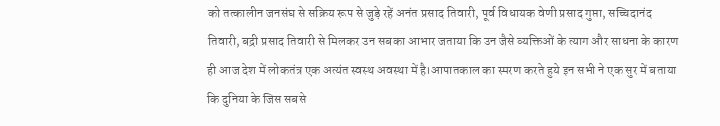को तत्कालीन जनसंघ से सक्रिय रूप से जुड़े रहें अनंत प्रसाद तिवारी, पूर्व विधायक वेणी प्रसाद गुप्ता, सच्चिदानंद तिवारी, बद्री प्रसाद तिवारी से मिलकर उन सबका आभार जताया कि उन जैसे व्यक्तिओं के त्याग और साधना के कारण ही आज देश में लोकतंत्र एक अत्यंत स्वस्थ अवस्था में है।आपातकाल का स्मरण करते हुये इन सभी ने एक सुर में बताया कि दुनिया के जिस सबसे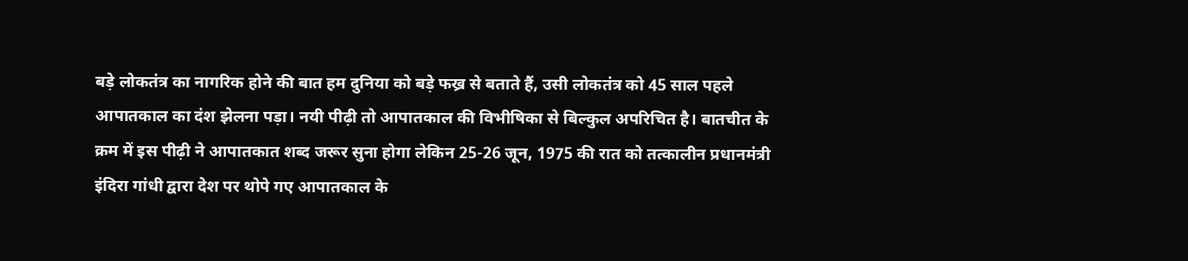बड़े लोकतंत्र का नागरिक होने की बात हम दुनिया को बड़े फख्र से बताते हैं, उसी लोकतंत्र को 45 साल पहले आपातकाल का दंश झेलना पड़ा। नयी पीढ़ी तो आपातकाल की विभीषिका से बिल्कुल अपरिचित है। बातचीत के क्रम में इस पीढ़ी ने आपातकात शब्द जरूर सुना होगा लेकिन 25-26 जून, 1975 की रात को तत्कालीन प्रधानमंत्री इंदिरा गांधी द्वारा देश पर थोपे गए आपातकाल के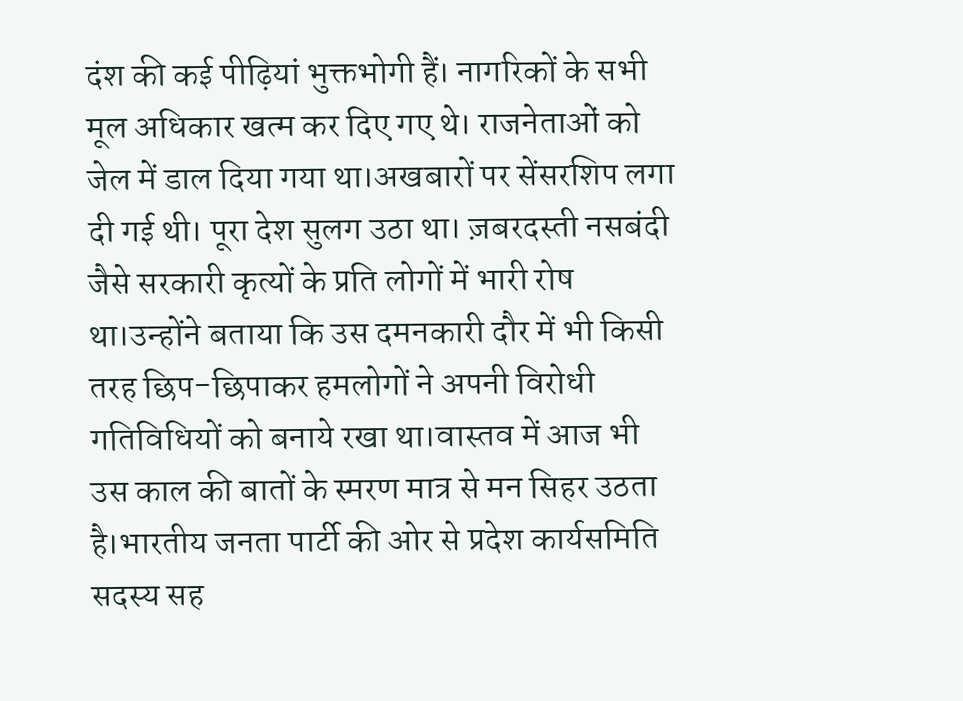दंश की कई पीढ़ियां भुक्तभोगी हैं। नागरिकों के सभी मूल अधिकार खत्म कर दिए गए थे। राजनेताओं को जेल में डाल दिया गया था।अखबारों पर सेंसरशिप लगा दी गई थी। पूरा देश सुलग उठा था। ज़बरदस्ती नसबंदी जैसे सरकारी कृत्यों के प्रति लोगों में भारी रोष था।उन्होंने बताया कि उस दमनकारी दौर में भी किसी तरह छिप-छिपाकर हमलोगों ने अपनी विरोधी गतिविधियों को बनाये रखा था।वास्तव में आज भी उस काल की बातों के स्मरण मात्र से मन सिहर उठता है।भारतीय जनता पार्टी की ओर से प्रदेश कार्यसमिति सदस्य सह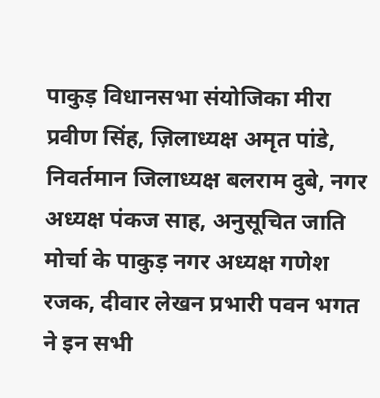पाकुड़ विधानसभा संयोजिका मीरा प्रवीण सिंह, ज़िलाध्यक्ष अमृत पांडे, निवर्तमान जिलाध्यक्ष बलराम दुबे, नगर अध्यक्ष पंकज साह, अनुसूचित जाति मोर्चा के पाकुड़ नगर अध्यक्ष गणेश रजक, दीवार लेखन प्रभारी पवन भगत ने इन सभी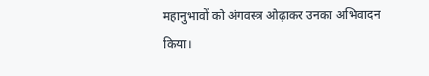महानुभावों को अंगवस्त्र ओढ़ाकर उनका अभिवादन किया।